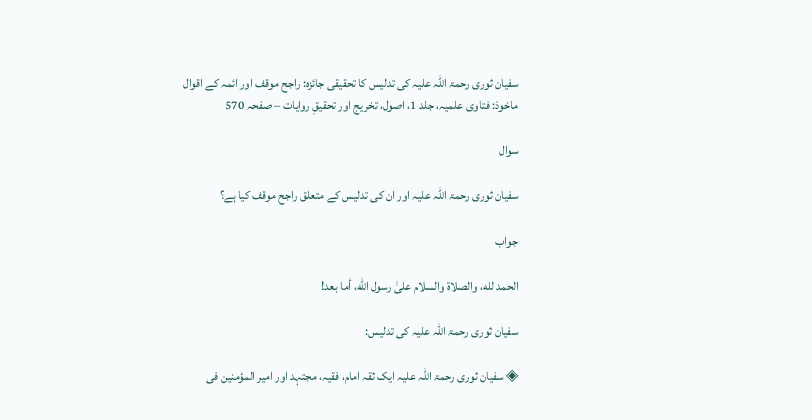سفیان ثوری رحمۃ اللہ علیہ کی تدلیس کا تحقیقی جائزہ: راجح موقف اور ائمہ کے اقوال
ماخوذ: فتاوی علمیہ، جلد 1، اصول، تخریج اور تحقیقِ روایات – صفحہ 570

سوال

سفیان ثوری رحمۃ اللہ علیہ اور ان کی تدلیس کے متعلق راجح موقف کیا ہے؟

جواب

الحمد لله، والصلاة والسلام علىٰ رسول الله، أما بعد!

سفیان ثوری رحمۃ اللہ علیہ کی تدلیس:

◈ سفیان ثوری رحمۃ اللہ علیہ ایک ثقہ امام، فقیہ، مجتہد اور امیر المؤمنین فی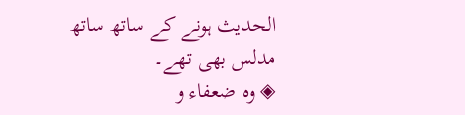الحدیث ہونے کے ساتھ ساتھ مدلس بھی تھے۔
◈ وہ ضعفاء و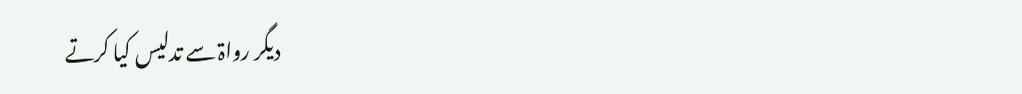دیگر رواۃ سے تدلیس کیا کرتے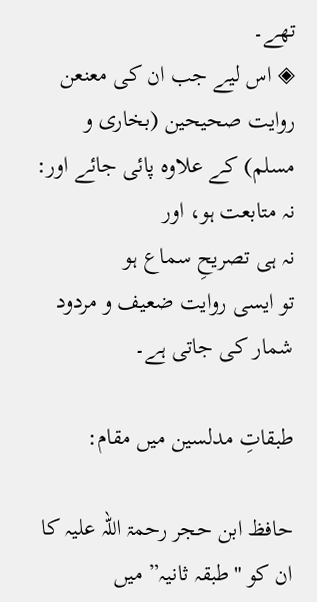تھے۔
◈ اس لیے جب ان کی معنعن روایت صحیحین (بخاری و مسلم) کے علاوہ پائی جائے اور:
نہ متابعت ہو، اور
نہ ہی تصریحِ سماع ہو
تو ایسی روایت ضعیف و مردود شمار کی جاتی ہے۔

طبقاتِ مدلسین میں مقام:

حافظ ابن حجر رحمۃ اللہ علیہ کا ان کو "طبقہ ثانیہ” میں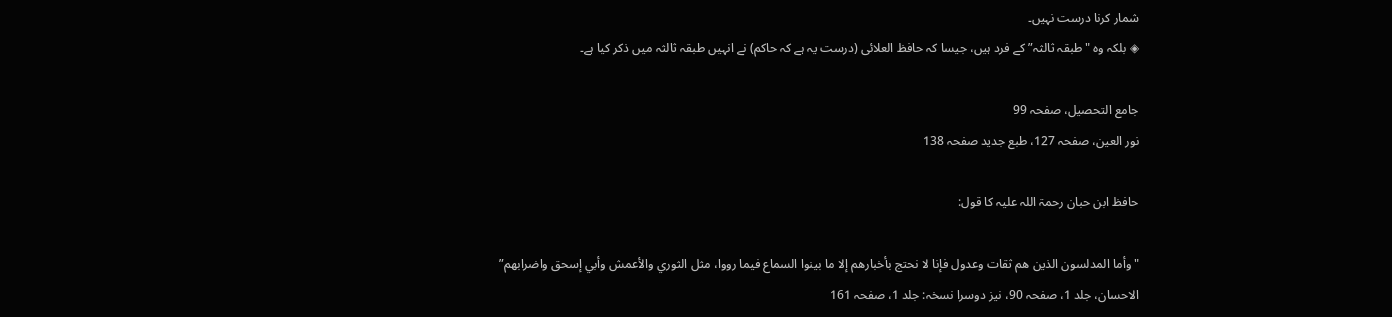شمار کرنا درست نہیں۔
◈ بلکہ وہ "طبقہ ثالثہ” کے فرد ہیں، جیسا کہ حافظ العلائی (درست یہ ہے کہ حاکم) نے انہیں طبقہ ثالثہ میں ذکر کیا ہے۔

جامع التحصیل، صفحہ 99
نور العین، صفحہ 127، طبع جدید صفحہ 138

حافظ ابن حبان رحمۃ اللہ علیہ کا قول:

"وأما المدلسون الذين هم ثقات وعدول فإنا لا نحتج بأخبارهم إلا ما بينوا السماع فيما رووا، مثل الثوري والأعمش وأبي إسحق واضرابهم”
الاحسان، جلد 1، صفحہ 90، نیز دوسرا نسخہ: جلد 1، صفحہ 161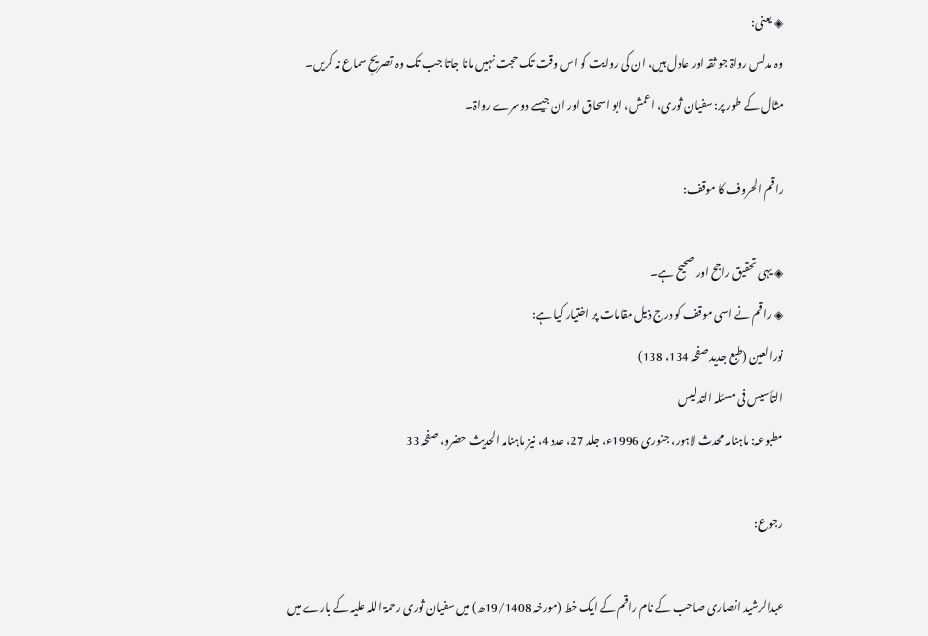◈ یعنی:
وہ مدلس رواۃ جو ثقہ اور عادل ہیں، ان کی روایت کو اس وقت تک حجت نہیں مانا جاتا جب تک وہ تصریحِ سماع نہ کریں۔
مثال کے طور پر: سفیان ثوری، اعمش، ابو اسحاق اور ان جیسے دوسرے رواۃ۔

راقم الحروف کا موقف:

◈ یہی تحقیق راجح اور صحیح ہے۔
◈ راقم نے اسی موقف کو درج ذیل مقامات پر اختیار کیا ہے:
نورالعین (طبع جدید صفحہ 134، 138)
التأسیس فی مسئلہ التدلیس
مطبوعہ: ماہنامہ محدث لاہور، جنوری 1996ء، جلد 27، عدد 4، نیز ماہنامہ الحدیث حضرو، صفحہ 33

رجوع:

عبدالرشید انصاری صاحب کے نام راقم کے ایک خط (مورخہ 19/1408ھ) میں سفیان ثوری رحمۃ اللہ علیہ کے بارے میں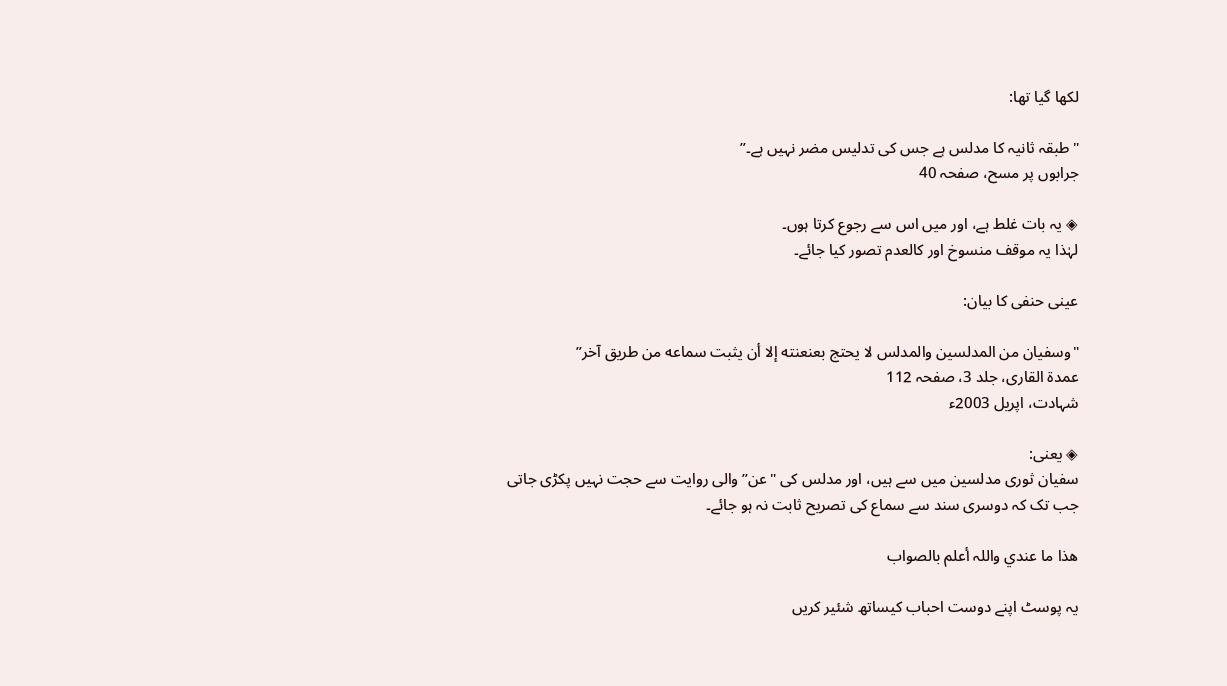لکھا گیا تھا:

"طبقہ ثانیہ کا مدلس ہے جس کی تدلیس مضر نہیں ہے۔”
جرابوں پر مسح، صفحہ 40

◈ یہ بات غلط ہے، اور میں اس سے رجوع کرتا ہوں۔
لہٰذا یہ موقف منسوخ اور کالعدم تصور کیا جائے۔

عینی حنفی کا بیان:

"وسفيان من المدلسين والمدلس لا يحتج بعنعنته إلا أن يثبت سماعه من طريق آخر”
عمدۃ القاری، جلد 3، صفحہ 112
شہادت، اپریل 2003ء

◈ یعنی:
سفیان ثوری مدلسین میں سے ہیں، اور مدلس کی "عن” والی روایت سے حجت نہیں پکڑی جاتی
جب تک کہ دوسری سند سے سماع کی تصریح ثابت نہ ہو جائے۔

ھذا ما عندي واللہ أعلم بالصواب

یہ پوسٹ اپنے دوست احباب کیساتھ شئیر کریں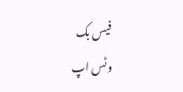فیس بک
وٹس اپ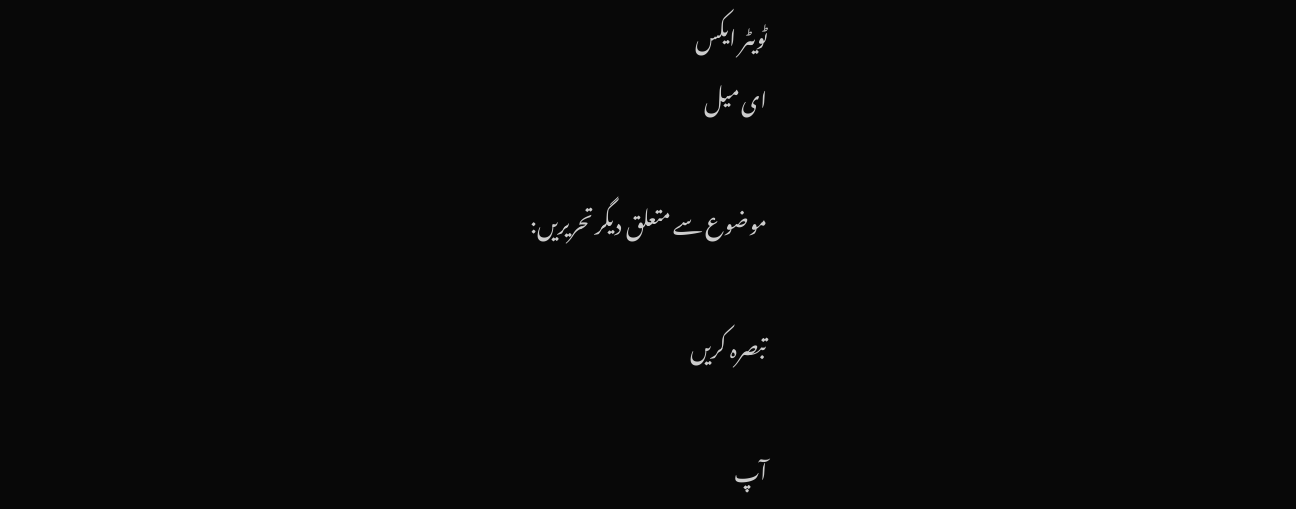ٹویٹر ایکس
ای میل

موضوع سے متعلق دیگر تحریریں:

تبصرہ کریں

آپ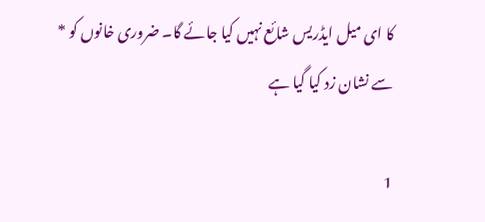کا ای میل ایڈریس شائع نہیں کیا جائے گا۔ ضروری خانوں کو * سے نشان زد کیا گیا ہے

1